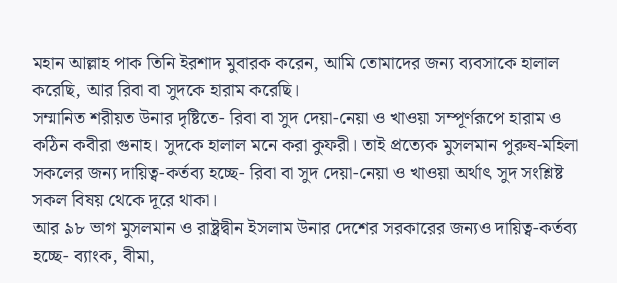মহান আল্লাহ পাক তিনি ইরশাদ মুবারক করেন, আমি তোমাদের জন্য ব্যবসাকে হালাল করেছি, আর রিবা বা সুদকে হারাম করেছি।
সম্মানিত শরীয়ত উনার দৃষ্টিতে- রিবা বা সুদ দেয়া-নেয়া ও খাওয়া সম্পূর্ণরূপে হারাম ও কঠিন কবীরা গুনাহ। সুদকে হালাল মনে করা কুফরী। তাই প্রত্যেক মুসলমান পুরুষ-মহিলা সকলের জন্য দায়িত্ব-কর্তব্য হচ্ছে- রিবা বা সুদ দেয়া-নেয়া ও খাওয়া অর্থাৎ সুদ সংশ্লিষ্ট সকল বিষয় থেকে দূরে থাকা।
আর ৯৮ ভাগ মুসলমান ও রাষ্ট্রদ্বীন ইসলাম উনার দেশের সরকারের জন্যও দায়িত্ব-কর্তব্য হচ্ছে- ব্যাংক, বীমা,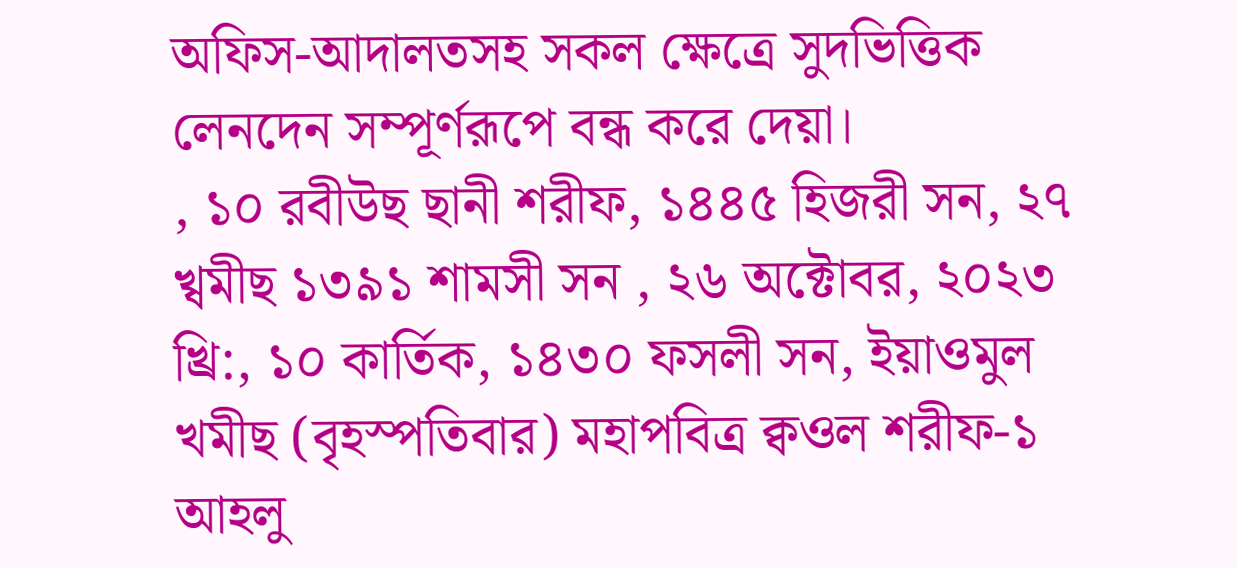অফিস-আদালতসহ সকল ক্ষেত্রে সুদভিত্তিক লেনদেন সম্পূর্ণরূপে বন্ধ করে দেয়া।
, ১০ রবীউছ ছানী শরীফ, ১৪৪৫ হিজরী সন, ২৭ খ্বমীছ ১৩৯১ শামসী সন , ২৬ অক্টোবর, ২০২৩ খ্রি:, ১০ কার্তিক, ১৪৩০ ফসলী সন, ইয়াওমুল খমীছ (বৃহস্পতিবার) মহাপবিত্র ক্বওল শরীফ-১
আহলু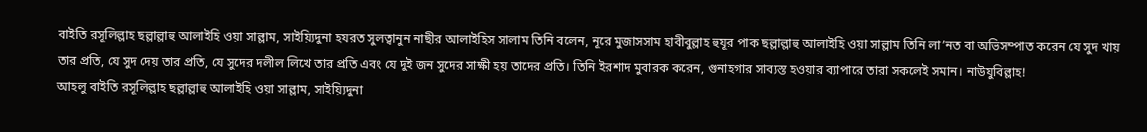বাইতি রসূলিল্লাহ ছল্লাল্লাহু আলাইহি ওয়া সাল্লাম, সাইয়্যিদুনা হযরত সুলত্বানুন নাছীর আলাইহিস সালাম তিনি বলেন, নূরে মুজাসসাম হাবীবুল্লাহ হুযূর পাক ছল্লাল্লাহু আলাইহি ওয়া সাল্লাম তিনি লা’নত বা অভিসম্পাত করেন যে সুদ খায় তার প্রতি, যে সুদ দেয় তার প্রতি, যে সুদের দলীল লিখে তার প্রতি এবং যে দুই জন সুদের সাক্ষী হয় তাদের প্রতি। তিনি ইরশাদ মুবারক করেন, গুনাহগার সাব্যস্ত হওয়ার ব্যাপারে তারা সকলেই সমান। নাউযুবিল্লাহ!
আহলু বাইতি রসূলিল্লাহ ছল্লাল্লাহু আলাইহি ওয়া সাল্লাম, সাইয়্যিদুনা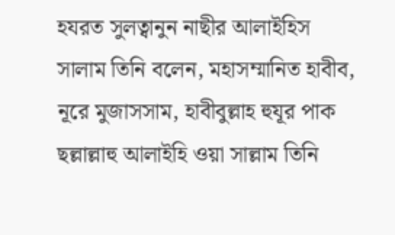হযরত সুলত্বানুন নাছীর আলাইহিস সালাম তিনি বলেন, মহাসম্মানিত হাবীব, নূরে মুজাসসাম, হাবীবুল্লাহ হুযূর পাক ছল্লাল্লাহু আলাইহি ওয়া সাল্লাম তিনি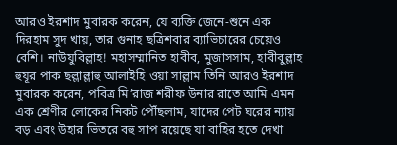আরও ইরশাদ মুবারক করেন, যে ব্যক্তি জেনে-শুনে এক দিরহাম সুদ খায়, তার গুনাহ ছত্রিশবার ব্যাভিচারের চেয়েও বেশি। নাউযুবিল্লাহ! মহাসম্মানিত হাবীব, মুজাসসাম, হাবীবুল্লাহ হুযূর পাক ছল্লাল্লাহু আলাইহি ওয়া সাল্লাম তিনি আরও ইরশাদ মুবারক করেন, পবিত্র মি’রাজ শরীফ উনার রাতে আমি এমন এক শ্রেণীর লোকের নিকট পৌঁছলাম, যাদের পেট ঘরের ন্যায় বড় এবং উহার ভিতরে বহু সাপ রয়েছে যা বাহির হতে দেখা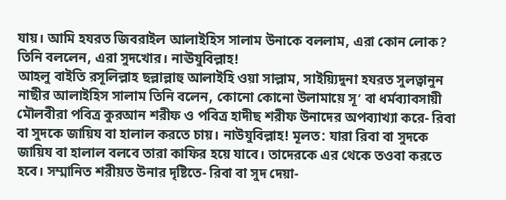যায়। আমি হযরত জিবরাইল আলাইহিস সালাম উনাকে বললাম, এরা কোন লোক? তিনি বললেন, এরা সুদখোর। নাঊযুবিল্লাহ!
আহলু বাইতি রসূলিল্লাহ ছল্লাল্লাহু আলাইহি ওয়া সাল্লাম, সাইয়্যিদুনা হযরত সুলত্বানুন নাছীর আলাইহিস সালাম তিনি বলেন, কোনো কোনো উলামায়ে সূ’ বা ধর্মব্যাবসায়ী মৌলবীরা পবিত্র কুরআন শরীফ ও পবিত্র হাদীছ শরীফ উনাদের অপব্যাখ্যা করে- রিবা বা সুদকে জায়িয বা হালাল করতে চায়। নাউযুবিল্লাহ! মূলত: যারা রিবা বা সুদকে জায়িয বা হালাল বলবে তারা কাফির হয়ে যাবে। তাদেরকে এর থেকে তওবা করতে হবে। সম্মানিত শরীয়ত উনার দৃষ্টিতে- রিবা বা সুদ দেয়া-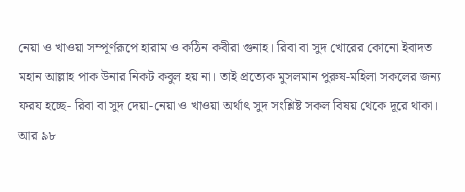নেয়া ও খাওয়া সম্পূর্ণরূপে হারাম ও কঠিন কবীরা গুনাহ। রিবা বা সুদ খোরের কোনো ইবাদত মহান আল্লাহ পাক উনার নিকট কবুল হয় না। তাই প্রত্যেক মুসলমান পুরুষ-মহিলা সকলের জন্য ফরয হচ্ছে- রিবা বা সুদ দেয়া-নেয়া ও খাওয়া অর্থাৎ সুদ সংশ্লিষ্ট সকল বিষয় থেকে দূরে থাকা। আর ৯৮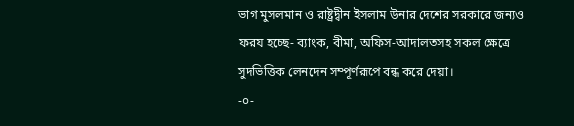ভাগ মুসলমান ও রাষ্ট্রদ্বীন ইসলাম উনার দেশের সরকারে জন্যও ফরয হচ্ছে- ব্যাংক, বীমা, অফিস-আদালতসহ সকল ক্ষেত্রে সুদভিত্তিক লেনদেন সম্পূর্ণরূপে বন্ধ করে দেয়া।
-০-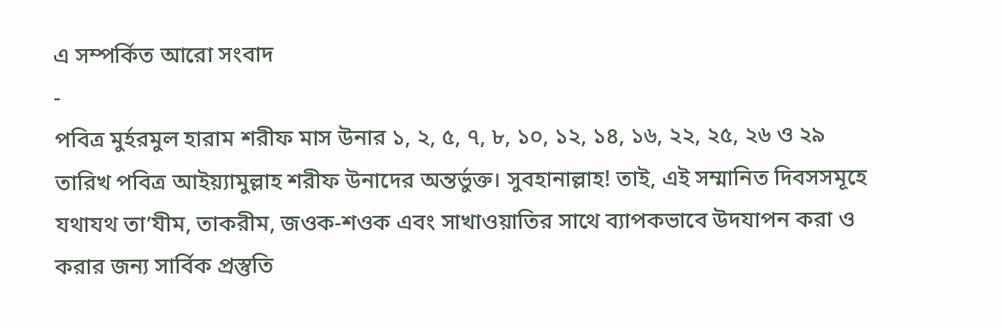এ সম্পর্কিত আরো সংবাদ
-
পবিত্র মুর্হরমুল হারাম শরীফ মাস উনার ১, ২, ৫, ৭, ৮, ১০, ১২, ১৪, ১৬, ২২, ২৫, ২৬ ও ২৯ তারিখ পবিত্র আইয়্যামুল্লাহ শরীফ উনাদের অন্তর্ভুক্ত। সুবহানাল্লাহ! তাই, এই সম্মানিত দিবসসমূহে যথাযথ তা’যীম, তাকরীম, জওক-শওক এবং সাখাওয়াতির সাথে ব্যাপকভাবে উদযাপন করা ও করার জন্য সার্বিক প্রস্তুতি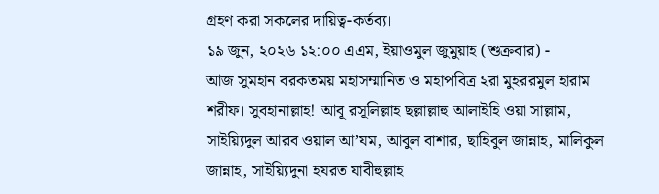গ্রহণ করা সকলের দায়িত্ব-কর্তব্য।
১৯ জুন, ২০২৬ ১২:০০ এএম, ইয়াওমুল জুমুয়াহ (শুক্রবার) -
আজ সুমহান বরকতময় মহাসম্মানিত ও মহাপবিত্র ২রা মুহররমুল হারাম শরীফ। সুবহানাল্লাহ! আবূ রসূলিল্লাহ ছল্লাল্লাহু আলাইহি ওয়া সাল্লাম, সাইয়্যিদুল আরব ওয়াল আ’যম, আবুল বাশার, ছাহিবুল জান্নাহ, মালিকুল জান্নাহ, সাইয়্যিদুনা হযরত যাবীহুল্লাহ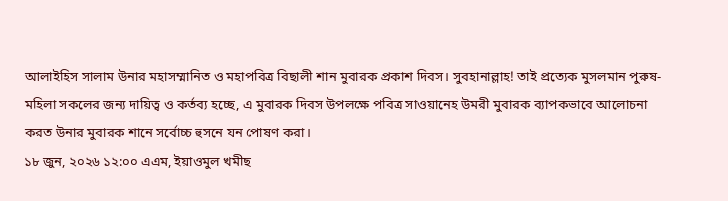আলাইহিস সালাম উনার মহাসম্মানিত ও মহাপবিত্র বিছালী শান মুবারক প্রকাশ দিবস। সুবহানাল্লাহ! তাই প্রত্যেক মুসলমান পুরুষ-মহিলা সকলের জন্য দায়িত্ব ও কর্তব্য হচ্ছে, এ মুবারক দিবস উপলক্ষে পবিত্র সাওয়ানেহ উমরী মুবারক ব্যাপকভাবে আলোচনা করত উনার মুবারক শানে সর্বোচ্চ হুসনে যন পোষণ করা।
১৮ জুন, ২০২৬ ১২:০০ এএম, ইয়াওমুল খমীছ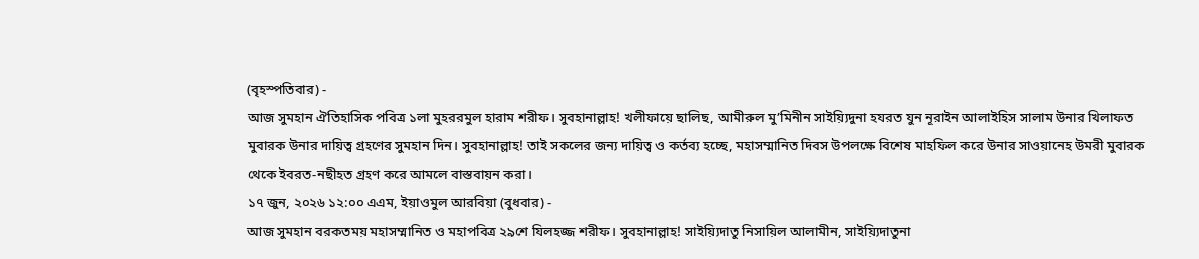(বৃহস্পতিবার) -
আজ সুমহান ঐতিহাসিক পবিত্র ১লা মুহররমুল হারাম শরীফ। সুবহানাল্লাহ! খলীফায়ে ছালিছ, আমীরুল মু’মিনীন সাইয়্যিদুনা হযরত যুন নূরাইন আলাইহিস সালাম উনার খিলাফত মুবারক উনার দায়িত্ব গ্রহণের সুমহান দিন। সুবহানাল্লাহ! তাই সকলের জন্য দায়িত্ব ও কর্তব্য হচ্ছে, মহাসম্মানিত দিবস উপলক্ষে বিশেষ মাহফিল করে উনার সাওয়ানেহ উমরী মুবারক থেকে ইবরত-নছীহত গ্রহণ করে আমলে বাস্তবায়ন করা।
১৭ জুন, ২০২৬ ১২:০০ এএম, ইয়াওমুল আরবিয়া (বুধবার) -
আজ সুমহান বরকতময় মহাসম্মানিত ও মহাপবিত্র ২৯শে যিলহজ্জ শরীফ। সুবহানাল্লাহ! সাইয়্যিদাতু নিসায়িল আলামীন, সাইয়্যিদাতুনা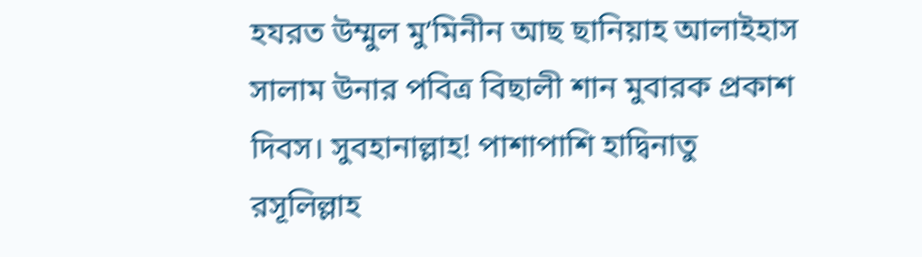হযরত উম্মুল মু’মিনীন আছ ছানিয়াহ আলাইহাস সালাম উনার পবিত্র বিছালী শান মুবারক প্রকাশ দিবস। সুবহানাল্লাহ! পাশাপাশি হাদ্বিনাতু রসূলিল্লাহ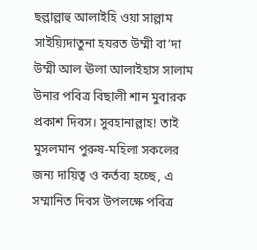ছল্লাল্লাহু আলাইহি ওয়া সাল্লাম সাইয়্যিদাতুনা হযরত উম্মী বা’দা উম্মী আল ঊলা আলাইহাস সালাম উনার পবিত্র বিছালী শান মুবারক প্রকাশ দিবস। সুবহানাল্লাহ! তাই মুসলমান পুরুষ-মহিলা সকলের জন্য দায়িত্ব ও কর্তব্য হচ্ছে, এ সম্মানিত দিবস উপলক্ষে পবিত্র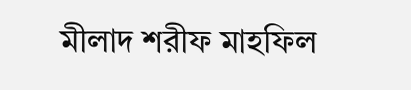মীলাদ শরীফ মাহফিল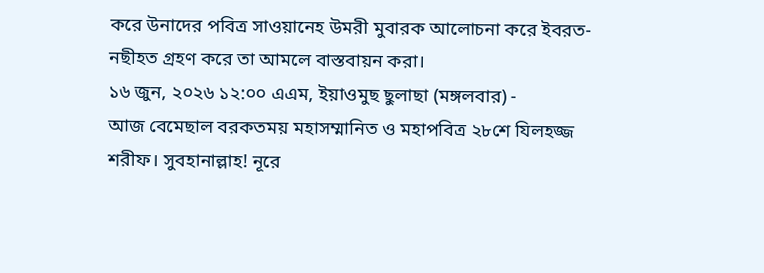করে উনাদের পবিত্র সাওয়ানেহ উমরী মুবারক আলোচনা করে ইবরত-নছীহত গ্রহণ করে তা আমলে বাস্তবায়ন করা।
১৬ জুন, ২০২৬ ১২:০০ এএম, ইয়াওমুছ ছুলাছা (মঙ্গলবার) -
আজ বেমেছাল বরকতময় মহাসম্মানিত ও মহাপবিত্র ২৮শে যিলহজ্জ শরীফ। সুবহানাল্লাহ! নূরে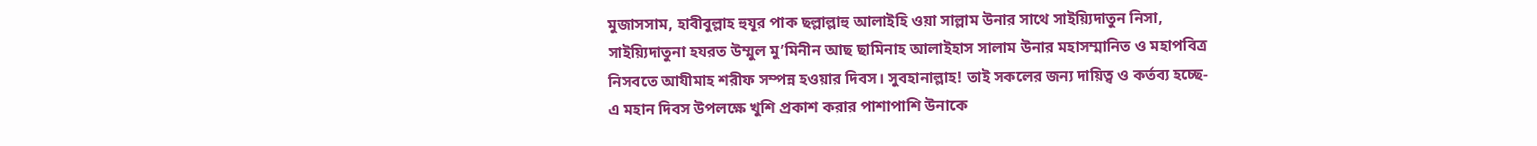মুজাসসাম, হাবীবুল্লাহ হুযূর পাক ছল্লাল্লাহু আলাইহি ওয়া সাল্লাম উনার সাথে সাইয়্যিদাতুন নিসা, সাইয়্যিদাতুনা হযরত উম্মুল মু’মিনীন আছ ছামিনাহ আলাইহাস সালাম উনার মহাসম্মানিত ও মহাপবিত্র নিসবতে আযীমাহ শরীফ সম্পন্ন হওয়ার দিবস। সুবহানাল্লাহ! তাই সকলের জন্য দায়িত্ব ও কর্তব্য হচ্ছে- এ মহান দিবস উপলক্ষে খুশি প্রকাশ করার পাশাপাশি উনাকে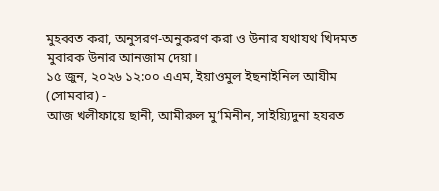মুহব্বত করা, অনুসরণ-অনুকরণ করা ও উনার যথাযথ খিদমত মুবারক উনার আনজাম দেয়া।
১৫ জুন, ২০২৬ ১২:০০ এএম, ইয়াওমুল ইছনাইনিল আযীম (সোমবার) -
আজ খলীফায়ে ছানী, আমীরুল মু’মিনীন, সাইয়্যিদুনা হযরত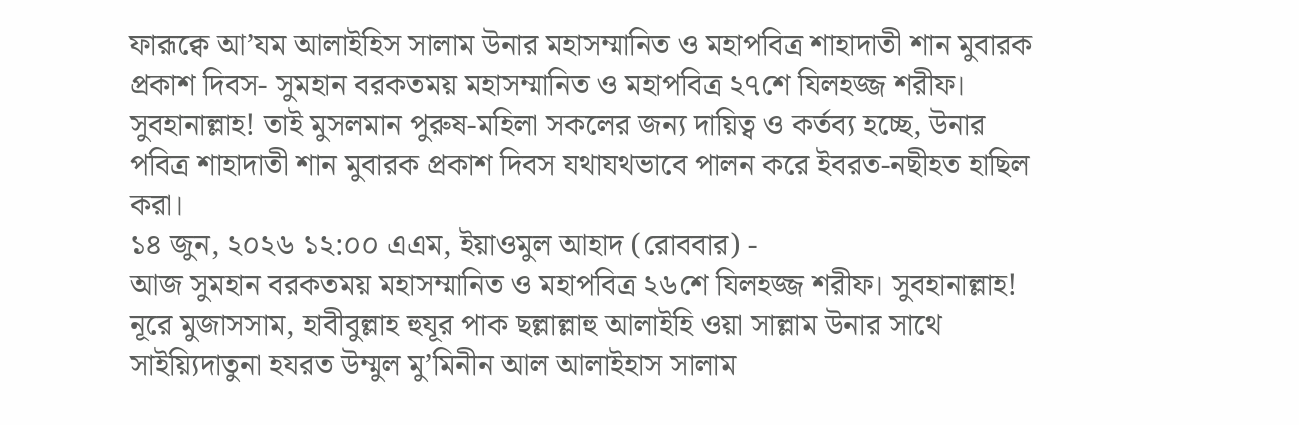ফারূক্বে আ’যম আলাইহিস সালাম উনার মহাসম্মানিত ও মহাপবিত্র শাহাদাতী শান মুবারক প্রকাশ দিবস- সুমহান বরকতময় মহাসম্মানিত ও মহাপবিত্র ২৭শে যিলহজ্জ শরীফ। সুবহানাল্লাহ! তাই মুসলমান পুরুষ-মহিলা সকলের জন্য দায়িত্ব ও কর্তব্য হচ্ছে, উনার পবিত্র শাহাদাতী শান মুবারক প্রকাশ দিবস যথাযথভাবে পালন করে ইবরত-নছীহত হাছিল করা।
১৪ জুন, ২০২৬ ১২:০০ এএম, ইয়াওমুল আহাদ (রোববার) -
আজ সুমহান বরকতময় মহাসম্মানিত ও মহাপবিত্র ২৬শে যিলহজ্জ শরীফ। সুবহানাল্লাহ! নূরে মুজাসসাম, হাবীবুল্লাহ হুযূর পাক ছল্লাল্লাহু আলাইহি ওয়া সাল্লাম উনার সাথে সাইয়্যিদাতুনা হযরত উম্মুল মু’মিনীন আল আলাইহাস সালাম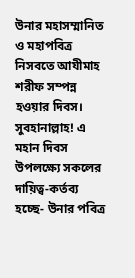উনার মহাসম্মানিত ও মহাপবিত্র নিসবতে আযীমাহ শরীফ সম্পন্ন হওয়ার দিবস। সুবহানাল্লাহ! এ মহান দিবস উপলক্ষ্যে সকলের দায়িত্ব-কর্তব্য হচ্ছে- উনার পবিত্র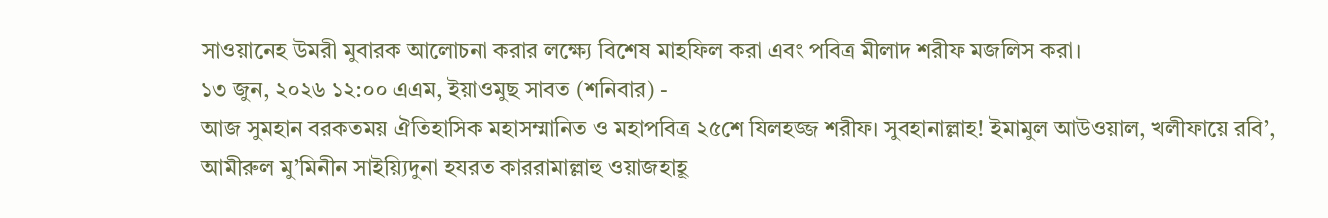সাওয়ানেহ উমরী মুবারক আলোচনা করার লক্ষ্যে বিশেষ মাহফিল করা এবং পবিত্র মীলাদ শরীফ মজলিস করা।
১৩ জুন, ২০২৬ ১২:০০ এএম, ইয়াওমুছ সাবত (শনিবার) -
আজ সুমহান বরকতময় ঐতিহাসিক মহাসম্মানিত ও মহাপবিত্র ২৫শে যিলহজ্জ শরীফ। সুবহানাল্লাহ! ইমামুল আউওয়াল, খলীফায়ে রবি’, আমীরুল মু’মিনীন সাইয়্যিদুনা হযরত কাররামাল্লাহু ওয়াজহাহূ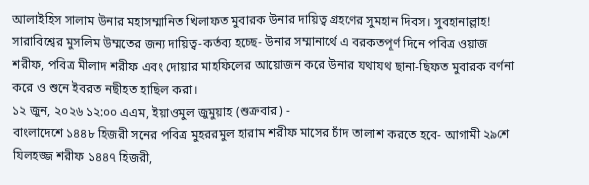আলাইহিস সালাম উনার মহাসম্মানিত খিলাফত মুবারক উনার দায়িত্ব গ্রহণের সুমহান দিবস। সুবহানাল্লাহ! সারাবিশ্বের মুসলিম উম্মতের জন্য দায়িত্ব-কর্তব্য হচ্ছে- উনার সম্মানার্থে এ বরকতপূর্ণ দিনে পবিত্র ওয়াজ শরীফ, পবিত্র মীলাদ শরীফ এবং দোয়ার মাহফিলের আয়োজন করে উনার যথাযথ ছানা-ছিফত মুবারক বর্ণনা করে ও শুনে ইবরত নছীহত হাছিল করা।
১২ জুন, ২০২৬ ১২:০০ এএম, ইয়াওমুল জুমুয়াহ (শুক্রবার) -
বাংলাদেশে ১৪৪৮ হিজরী সনের পবিত্র মুহররমুল হারাম শরীফ মাসের চাঁদ তালাশ করতে হবে- আগামী ২৯শে যিলহজ্জ শরীফ ১৪৪৭ হিজরী,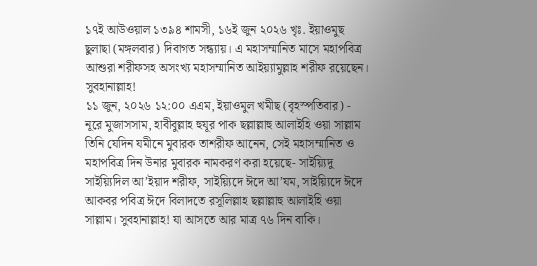১৭ই আউওয়াল ১৩৯৪ শামসী, ১৬ই জুন ২০২৬ খৃঃ. ইয়াওমুছ ছুলাছা (মঙ্গলবার) দিবাগত সন্ধ্যায়। এ মহাসম্মানিত মাসে মহাপবিত্র আশুরা শরীফসহ অসংখ্য মহাসম্মানিত আইয়্যামুল্লাহ শরীফ রয়েছেন। সুবহানাল্লাহ!
১১ জুন, ২০২৬ ১২:০০ এএম, ইয়াওমুল খমীছ (বৃহস্পতিবার) -
নূরে মুজাসসাম, হাবীবুল্লাহ হুযূর পাক ছল্লাল্লাহু আলাইহি ওয়া সাল্লাম তিনি যেদিন যমীনে মুবারক তাশরীফ আনেন, সেই মহাসম্মানিত ও মহাপবিত্র দিন উনার মুবারক নামকরণ করা হয়েছে- সাইয়্যিদু সাইয়্যিদিল আ’ইয়াদ শরীফ, সাইয়্যিদে ঈদে আ’যম, সাইয়্যিদে ঈদে আকবর পবিত্র ঈদে বিলাদতে রসূলিল্লাহ ছল্লাল্লাহু আলাইহি ওয়া সাল্লাম। সুবহানাল্লাহ! যা আসতে আর মাত্র ৭৬ দিন বাকি।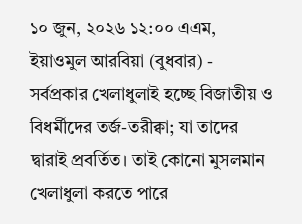১০ জুন, ২০২৬ ১২:০০ এএম, ইয়াওমুল আরবিয়া (বুধবার) -
সর্বপ্রকার খেলাধুলাই হচ্ছে বিজাতীয় ও বিধর্মীদের তর্জ-তরীক্বা; যা তাদের দ্বারাই প্রবর্তিত। তাই কোনো মুসলমান খেলাধুলা করতে পারে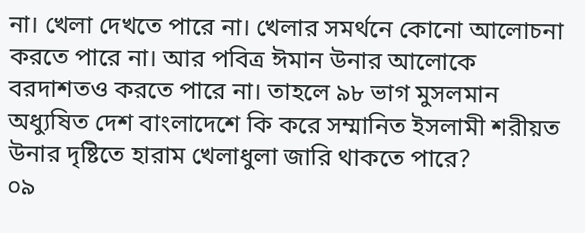না। খেলা দেখতে পারে না। খেলার সমর্থনে কোনো আলোচনা করতে পারে না। আর পবিত্র ঈমান উনার আলোকে বরদাশতও করতে পারে না। তাহলে ৯৮ ভাগ মুসলমান অধ্যুষিত দেশ বাংলাদেশে কি করে সম্মানিত ইসলামী শরীয়ত উনার দৃষ্টিতে হারাম খেলাধুলা জারি থাকতে পারে?
০৯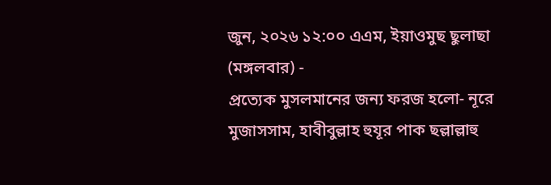জুন, ২০২৬ ১২:০০ এএম, ইয়াওমুছ ছুলাছা (মঙ্গলবার) -
প্রত্যেক মুসলমানের জন্য ফরজ হলো- নূরে মুজাসসাম, হাবীবুল্লাহ হুযূর পাক ছল্লাল্লাহু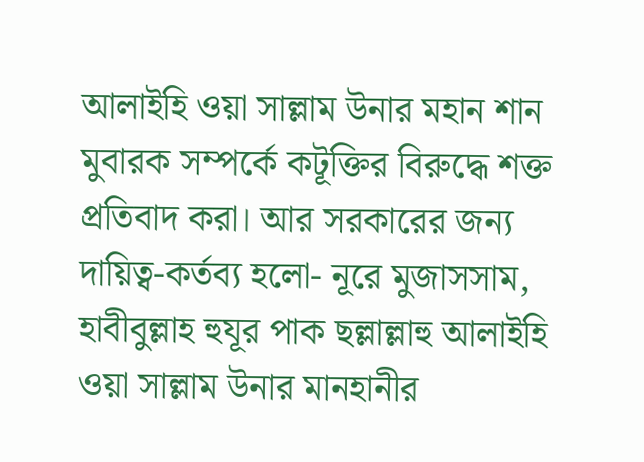আলাইহি ওয়া সাল্লাম উনার মহান শান মুবারক সম্পর্কে কটূক্তির বিরুদ্ধে শক্ত প্রতিবাদ করা। আর সরকারের জন্য দায়িত্ব-কর্তব্য হলো- নূরে মুজাসসাম, হাবীবুল্লাহ হুযূর পাক ছল্লাল্লাহু আলাইহি ওয়া সাল্লাম উনার মানহানীর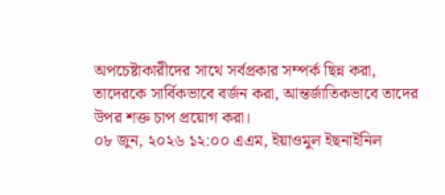অপচেষ্টাকারীদের সাথে সর্বপ্রকার সম্পর্ক ছিন্ন করা, তাদেরকে সার্বিকভাবে বর্জন করা, আন্তর্জাতিকভাবে তাদের উপর শক্ত চাপ প্রয়োগ করা।
০৮ জুন, ২০২৬ ১২:০০ এএম, ইয়াওমুল ইছনাইনিল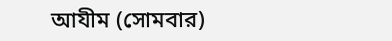আযীম (সোমবার)